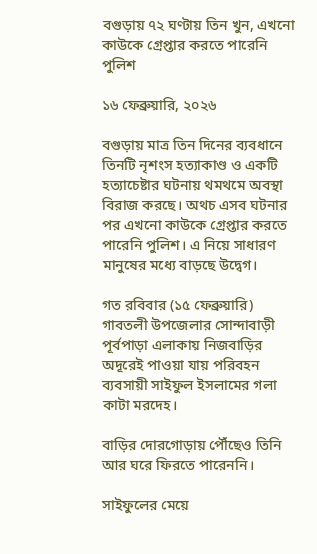বগুড়ায় ৭২ ঘণ্টায় তিন খুন, এখনো কাউকে গ্রেপ্তার করতে পারেনি পুলিশ

১৬ ফেব্রুয়ারি, ২০২৬

বগুড়ায় মাত্র তিন দিনের ব্যবধানে তিনটি নৃশংস হত্যাকাণ্ড ও একটি হত্যাচেষ্টার ঘটনায় থমথমে অবস্থা বিরাজ করছে। অথচ এসব ঘটনার পর এখনো কাউকে গ্রেপ্তার করতে পারেনি পুলিশ। এ নিয়ে সাধারণ মানুষের মধ্যে বাড়ছে উদ্বেগ।

গত রবিবার (১৫ ফেব্রুয়ারি) গাবতলী উপজেলার সোন্দাবাড়ী পূর্বপাড়া এলাকায় নিজবাড়ির অদূরেই পাওয়া যায় পরিবহন ব্যবসায়ী সাইফুল ইসলামের গলা কাটা মরদেহ।

বাড়ির দোরগোড়ায় পৌঁছেও তিনি আর ঘরে ফিরতে পারেননি।

সাইফুলের মেয়ে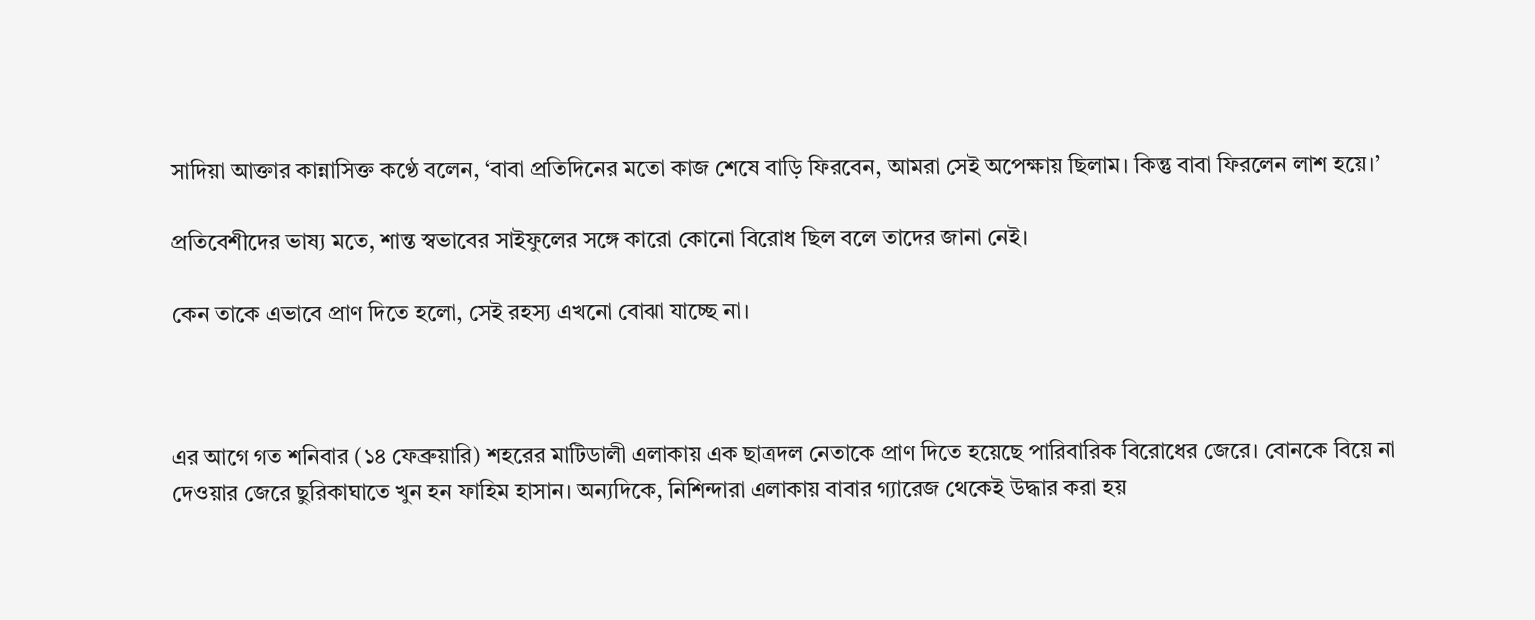সাদিয়া আক্তার কান্নাসিক্ত কণ্ঠে বলেন, ‘বাবা প্রতিদিনের মতো কাজ শেষে বাড়ি ফিরবেন, আমরা সেই অপেক্ষায় ছিলাম। কিন্তু বাবা ফিরলেন লাশ হয়ে।’

প্রতিবেশীদের ভাষ্য মতে, শান্ত স্বভাবের সাইফুলের সঙ্গে কারো কোনো বিরোধ ছিল বলে তাদের জানা নেই।

কেন তাকে এভাবে প্রাণ দিতে হলো, সেই রহস্য এখনো বোঝা যাচ্ছে না।



এর আগে গত শনিবার (১৪ ফেব্রুয়ারি) শহরের মাটিডালী এলাকায় এক ছাত্রদল নেতাকে প্রাণ দিতে হয়েছে পারিবারিক বিরোধের জেরে। বোনকে বিয়ে না দেওয়ার জেরে ছুরিকাঘাতে খুন হন ফাহিম হাসান। অন্যদিকে, নিশিন্দারা এলাকায় বাবার গ্যারেজ থেকেই উদ্ধার করা হয়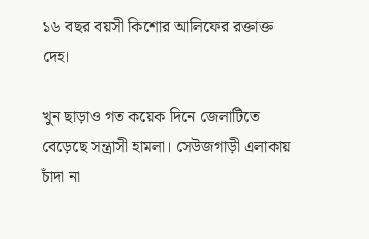১৬ বছর বয়সী কিশোর আলিফের রক্তাক্ত দেহ।

খুন ছাড়াও গত কয়েক দিনে জেলাটিতে বেড়েছে সন্ত্রাসী হামলা। সেউজগাড়ী এলাকায় চাঁদা না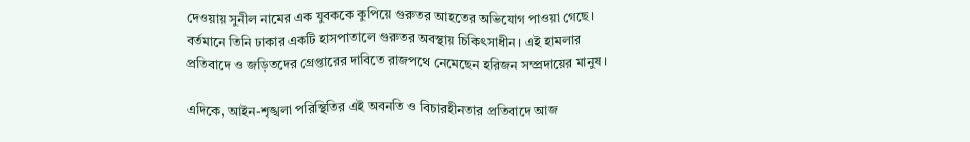দেওয়ায় সুনীল নামের এক যুবককে কুপিয়ে গুরুতর আহতের অভিযোগ পাওয়া গেছে। বর্তমানে তিনি ঢাকার একটি হাসপাতালে গুরুতর অবস্থায় চিকিৎসাধীন। এই হামলার প্রতিবাদে ও জড়িতদের গ্রেপ্তারের দাবিতে রাজপথে নেমেছেন হরিজন সম্প্রদায়ের মানুষ।

এদিকে, আইন-শৃঙ্খলা পরিস্থিতির এই অবনতি ও বিচারহীনতার প্রতিবাদে আজ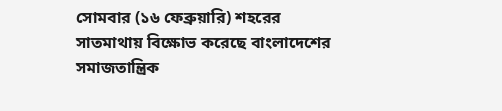সোমবার (১৬ ফেব্রুয়ারি) শহরের সাতমাথায় বিক্ষোভ করেছে বাংলাদেশের সমাজতান্ত্রিক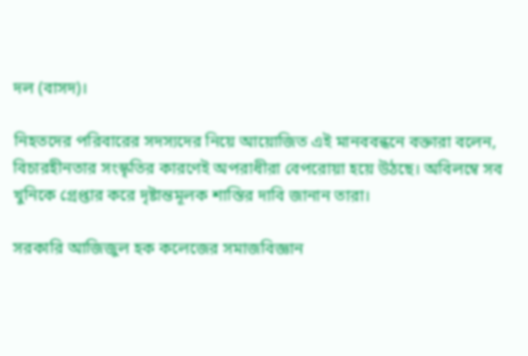দল (বাসদ)।

নিহতদের পরিবারের সদস্যদের নিয়ে আয়োজিত এই মানববন্ধনে বক্তারা বলেন, বিচারহীনতার সংস্কৃতির কারণেই অপরাধীরা বেপরোয়া হয়ে উঠছে। অবিলম্বে সব খুনিকে গ্রেপ্তার করে দৃষ্টান্তমূলক শাস্তির দাবি জানান তারা।

সরকারি আজিজুল হক কলেজের সমাজবিজ্ঞান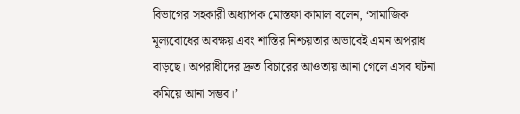বিভাগের সহকারী অধ্যাপক মোস্তফা কামাল বলেন, ‘সামাজিক মূল্যবোধের অবক্ষয় এবং শাস্তির নিশ্চয়তার অভাবেই এমন অপরাধ বাড়ছে। অপরাধীদের দ্রুত বিচারের আওতায় আনা গেলে এসব ঘটনা কমিয়ে আনা সম্ভব।’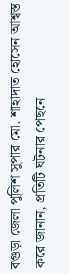বগুড়া জেলা পুলিশ সুপার মো. শাহাদাত হোসেন আশ্বস্ত করে জানান, প্রতিটি ঘটনার পেছনে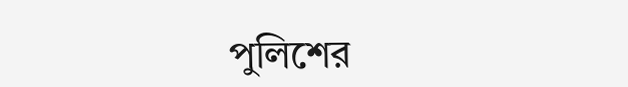পুলিশের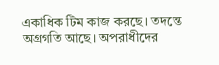একাধিক টিম কাজ করছে। তদন্তে অগ্রগতি আছে। অপরাধীদের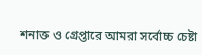শনাক্ত ও গ্রেপ্তারে আমরা সর্বোচ্চ চেষ্টা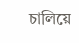চালিয়ে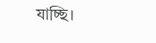যাচ্ছি।